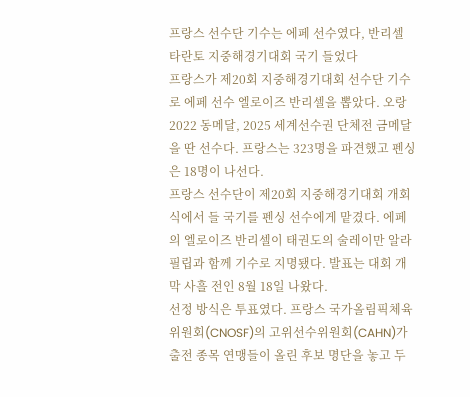프랑스 선수단 기수는 에페 선수였다, 반리셀 타란토 지중해경기대회 국기 들었다
프랑스가 제20회 지중해경기대회 선수단 기수로 에페 선수 엘로이즈 반리셀을 뽑았다. 오랑 2022 동메달, 2025 세계선수권 단체전 금메달을 딴 선수다. 프랑스는 323명을 파견했고 펜싱은 18명이 나선다.
프랑스 선수단이 제20회 지중해경기대회 개회식에서 들 국기를 펜싱 선수에게 맡겼다. 에페의 엘로이즈 반리셀이 태권도의 술레이만 알라필립과 함께 기수로 지명됐다. 발표는 대회 개막 사흘 전인 8월 18일 나왔다.
선정 방식은 투표였다. 프랑스 국가올림픽체육위원회(CNOSF)의 고위선수위원회(CAHN)가 출전 종목 연맹들이 올린 후보 명단을 놓고 두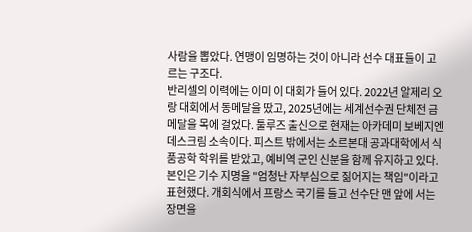사람을 뽑았다. 연맹이 임명하는 것이 아니라 선수 대표들이 고르는 구조다.
반리셀의 이력에는 이미 이 대회가 들어 있다. 2022년 알제리 오랑 대회에서 동메달을 땄고, 2025년에는 세계선수권 단체전 금메달을 목에 걸었다. 툴루즈 출신으로 현재는 아카데미 보베지엔 데스크림 소속이다. 피스트 밖에서는 소르본대 공과대학에서 식품공학 학위를 받았고, 예비역 군인 신분을 함께 유지하고 있다.
본인은 기수 지명을 "엄청난 자부심으로 짊어지는 책임"이라고 표현했다. 개회식에서 프랑스 국기를 들고 선수단 맨 앞에 서는 장면을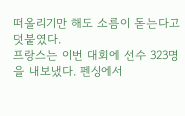떠올리기만 해도 소름이 돋는다고 덧붙였다.
프랑스는 이번 대회에 선수 323명을 내보냈다. 펜싱에서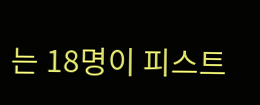는 18명이 피스트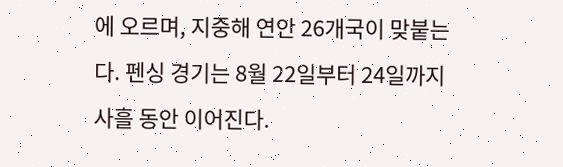에 오르며, 지중해 연안 26개국이 맞붙는다. 펜싱 경기는 8월 22일부터 24일까지 사흘 동안 이어진다.